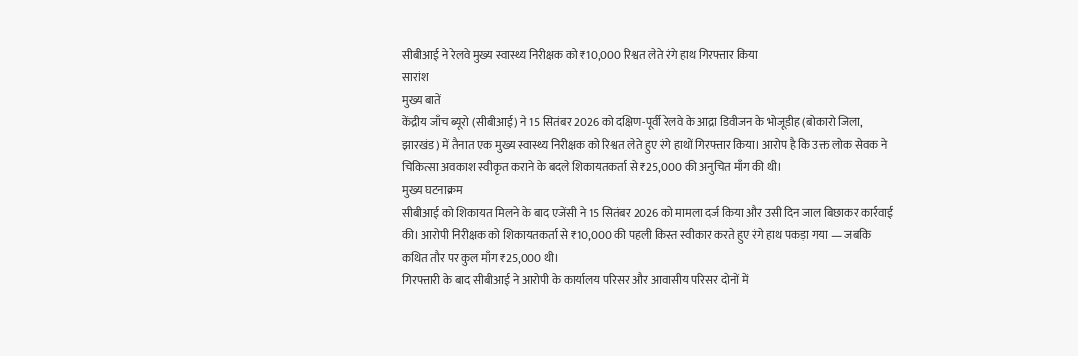सीबीआई ने रेलवे मुख्य स्वास्थ्य निरीक्षक को ₹10,000 रिश्वत लेते रंगे हाथ गिरफ्तार किया
सारांश
मुख्य बातें
केंद्रीय जाँच ब्यूरो (सीबीआई) ने 15 सितंबर 2026 को दक्षिण-पूर्वी रेलवे के आद्रा डिवीजन के भोजूडीह (बोकारो जिला, झारखंड) में तैनात एक मुख्य स्वास्थ्य निरीक्षक को रिश्वत लेते हुए रंगे हाथों गिरफ्तार किया। आरोप है कि उक्त लोक सेवक ने चिकित्सा अवकाश स्वीकृत कराने के बदले शिकायतकर्ता से ₹25,000 की अनुचित माँग की थी।
मुख्य घटनाक्रम
सीबीआई को शिकायत मिलने के बाद एजेंसी ने 15 सितंबर 2026 को मामला दर्ज किया और उसी दिन जाल बिछाकर कार्रवाई की। आरोपी निरीक्षक को शिकायतकर्ता से ₹10,000 की पहली किस्त स्वीकार करते हुए रंगे हाथ पकड़ा गया — जबकि कथित तौर पर कुल माँग ₹25,000 थी।
गिरफ्तारी के बाद सीबीआई ने आरोपी के कार्यालय परिसर और आवासीय परिसर दोनों में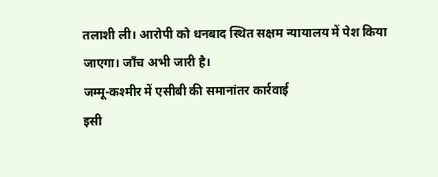तलाशी ली। आरोपी को धनबाद स्थित सक्षम न्यायालय में पेश किया जाएगा। जाँच अभी जारी है।
जम्मू-कश्मीर में एसीबी की समानांतर कार्रवाई
इसी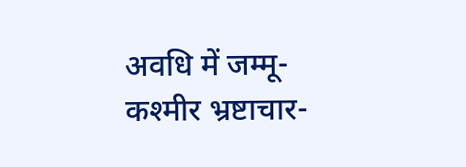अवधि में जम्मू-कश्मीर भ्रष्टाचार-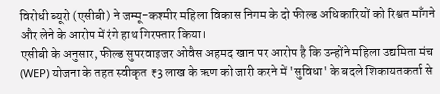विरोधी ब्यूरो (एसीबी) ने जम्मू-कश्मीर महिला विकास निगम के दो फील्ड अधिकारियों को रिश्वत माँगने और लेने के आरोप में रंगे हाथ गिरफ्तार किया।
एसीबी के अनुसार, फील्ड सुपरवाइजर ओवैस अहमद खान पर आरोप है कि उन्होंने महिला उद्यमिता मंच (WEP) योजना के तहत स्वीकृत ₹3 लाख के ऋण को जारी करने में 'सुविधा' के बदले शिकायतकर्ता से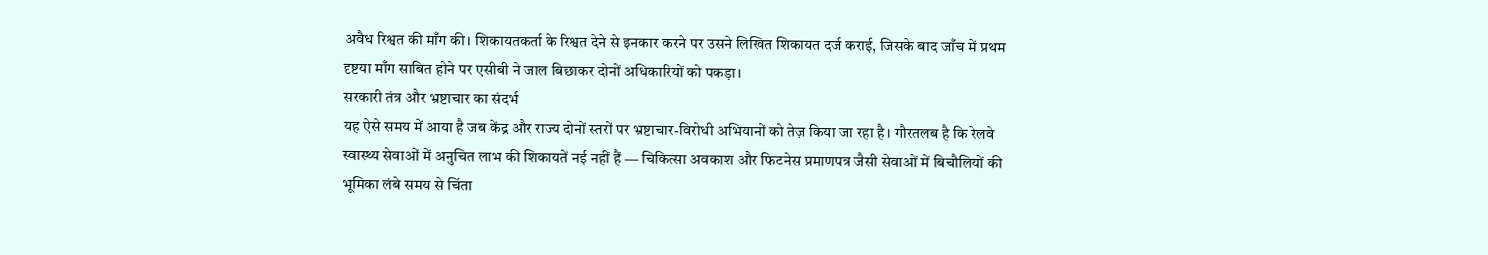अवैध रिश्वत की माँग की। शिकायतकर्ता के रिश्वत देने से इनकार करने पर उसने लिखित शिकायत दर्ज कराई, जिसके बाद जाँच में प्रथम दृष्टया माँग साबित होने पर एसीबी ने जाल बिछाकर दोनों अधिकारियों को पकड़ा।
सरकारी तंत्र और भ्रष्टाचार का संदर्भ
यह ऐसे समय में आया है जब केंद्र और राज्य दोनों स्तरों पर भ्रष्टाचार-विरोधी अभियानों को तेज़ किया जा रहा है। गौरतलब है कि रेलवे स्वास्थ्य सेवाओं में अनुचित लाभ की शिकायतें नई नहीं हैं — चिकित्सा अवकाश और फिटनेस प्रमाणपत्र जैसी सेवाओं में बिचौलियों की भूमिका लंबे समय से चिंता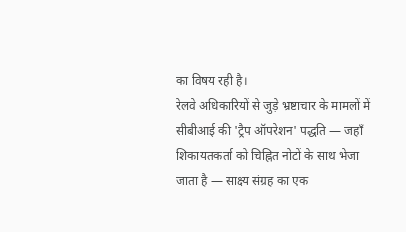का विषय रही है।
रेलवे अधिकारियों से जुड़े भ्रष्टाचार के मामलों में सीबीआई की 'ट्रैप ऑपरेशन' पद्धति — जहाँ शिकायतकर्ता को चिह्नित नोटों के साथ भेजा जाता है — साक्ष्य संग्रह का एक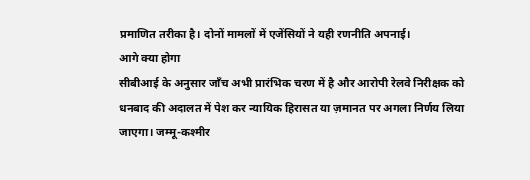प्रमाणित तरीका है। दोनों मामलों में एजेंसियों ने यही रणनीति अपनाई।
आगे क्या होगा
सीबीआई के अनुसार जाँच अभी प्रारंभिक चरण में है और आरोपी रेलवे निरीक्षक को धनबाद की अदालत में पेश कर न्यायिक हिरासत या ज़मानत पर अगला निर्णय लिया जाएगा। जम्मू-कश्मीर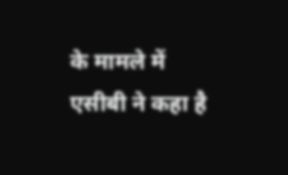के मामले में एसीबी ने कहा है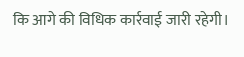कि आगे की विधिक कार्रवाई जारी रहेगी।